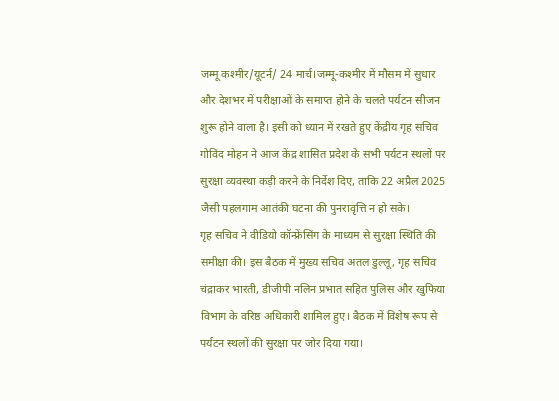जम्मू कश्मीर/यूटर्न/ 24 मार्च।जम्मू-कश्मीर में मौसम में सुधार और देशभर में परीक्षाओं के समाप्त होने के चलते पर्यटन सीजन शुरू होने वाला है। इसी को ध्यान में रखते हुए केंद्रीय गृह सचिव गोविंद मोहन ने आज केंद्र शासित प्रदेश के सभी पर्यटन स्थलों पर सुरक्षा व्यवस्था कड़ी करने के निर्देश दिए, ताकि 22 अप्रैल 2025 जैसी पहलगाम आतंकी घटना की पुनरावृत्ति न हो सके।
गृह सचिव ने वीडियो कॉन्फ्रेंसिंग के माध्यम से सुरक्षा स्थिति की समीक्षा की। इस बैठक में मुख्य सचिव अतल डुल्लू, गृह सचिव चंद्राकर भारती, डीजीपी नलिन प्रभात सहित पुलिस और खुफिया विभाग के वरिष्ठ अधिकारी शामिल हुए। बैठक में विशेष रूप से पर्यटन स्थलों की सुरक्षा पर जोर दिया गया।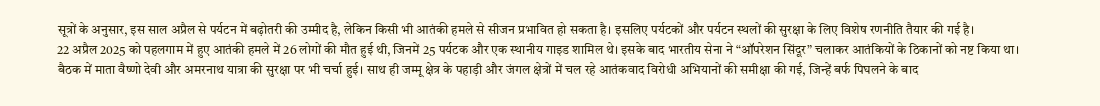सूत्रों के अनुसार, इस साल अप्रैल से पर्यटन में बढ़ोतरी की उम्मीद है, लेकिन किसी भी आतंकी हमले से सीजन प्रभावित हो सकता है। इसलिए पर्यटकों और पर्यटन स्थलों की सुरक्षा के लिए विशेष रणनीति तैयार की गई है।
22 अप्रैल 2025 को पहलगाम में हुए आतंकी हमले में 26 लोगों की मौत हुई थी, जिनमें 25 पर्यटक और एक स्थानीय गाइड शामिल थे। इसके बाद भारतीय सेना ने “ऑपरेशन सिंदूर” चलाकर आतंकियों के ठिकानों को नष्ट किया था।
बैठक में माता वैष्णो देवी और अमरनाथ यात्रा की सुरक्षा पर भी चर्चा हुई। साथ ही जम्मू क्षेत्र के पहाड़ी और जंगल क्षेत्रों में चल रहे आतंकवाद विरोधी अभियानों की समीक्षा की गई, जिन्हें बर्फ पिघलने के बाद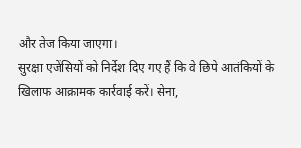और तेज किया जाएगा।
सुरक्षा एजेंसियों को निर्देश दिए गए हैं कि वे छिपे आतंकियों के खिलाफ आक्रामक कार्रवाई करें। सेना,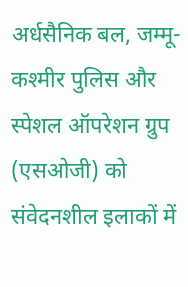अर्धसैनिक बल, जम्मू-कश्मीर पुलिस और स्पेशल ऑपरेशन ग्रुप (एसओजी) को संवेदनशील इलाकों में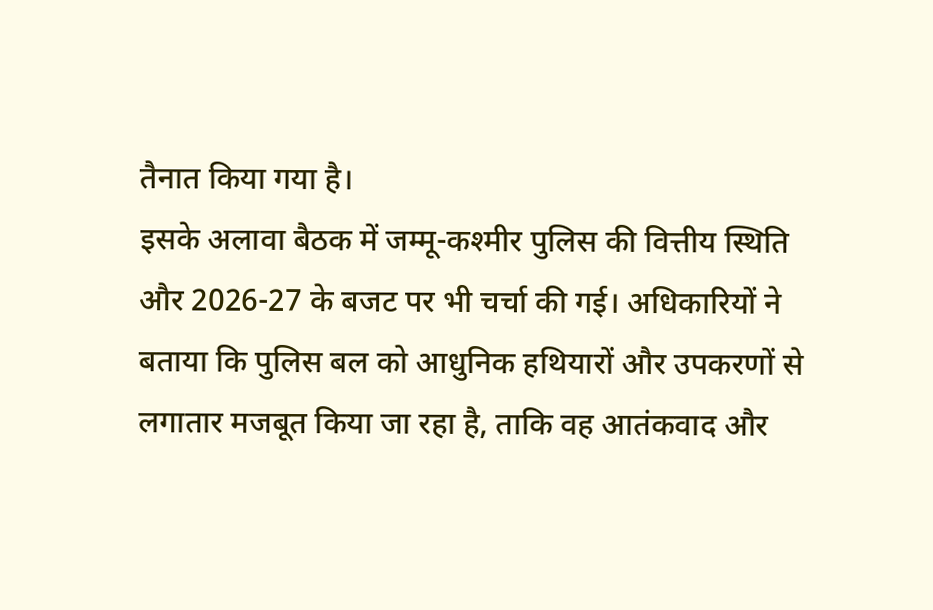तैनात किया गया है।
इसके अलावा बैठक में जम्मू-कश्मीर पुलिस की वित्तीय स्थिति और 2026-27 के बजट पर भी चर्चा की गई। अधिकारियों ने बताया कि पुलिस बल को आधुनिक हथियारों और उपकरणों से लगातार मजबूत किया जा रहा है, ताकि वह आतंकवाद और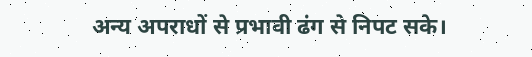अन्य अपराधों से प्रभावी ढंग से निपट सके।